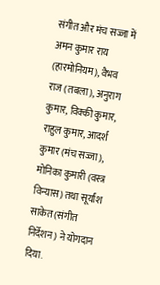संगीत और मंच सज्जा में अमन कुमार राय (हारमोनियम), वैभव राज (तबला), अनुराग कुमार, विक्की कुमार, राहुल कुमार, आदर्श कुमार (मंच सज्जा), मोनिका कुमारी (वस्त्र विन्यास) तथा सूर्यांश साकेत (संगीत निर्देशन) ने योगदान दिया.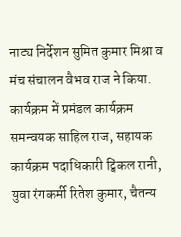नाट्य निर्देशन सुमित कुमार मिश्रा व मंच संचालन वैभव राज ने किया.
कार्यक्रम में प्रमंडल कार्यक्रम समन्वयक साहिल राज, सहायक कार्यक्रम पदाधिकारी ट्विंकल रानी, युवा रंगकर्मी रितेश कुमार, चैतन्य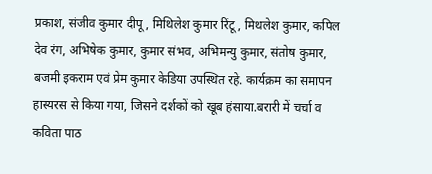प्रकाश, संजीव कुमार दीपू, मिथिलेश कुमार रिंटू, मिथलेश कुमार, कपिल देव रंग, अभिषेक कुमार, कुमार संभव, अभिमन्यु कुमार, संतोष कुमार, बजमी इकराम एवं प्रेम कुमार केडिया उपस्थित रहे. कार्यक्रम का समापन हास्यरस से किया गया, जिसने दर्शकों को खूब हंसाया.बरारी में चर्चा व कविता पाठ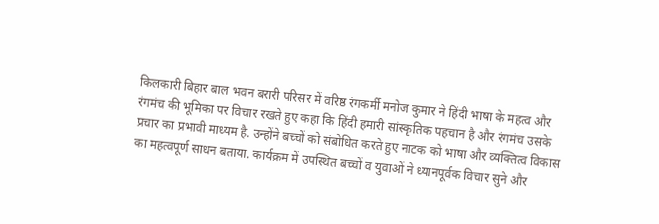किलकारी बिहार बाल भवन बरारी परिसर में वरिष्ठ रंगकर्मी मनोज कुमार ने हिंदी भाषा के महत्व और रंगमंच की भूमिका पर विचार रखते हुए कहा कि हिंदी हमारी सांस्कृतिक पहचान है और रंगमंच उसके प्रचार का प्रभावी माध्यम है. उन्होंने बच्चों को संबोधित करते हुए नाटक को भाषा और व्यक्तित्व विकास का महत्वपूर्ण साधन बताया. कार्यक्रम में उपस्थित बच्चों व युवाओं ने ध्यानपूर्वक विचार सुने और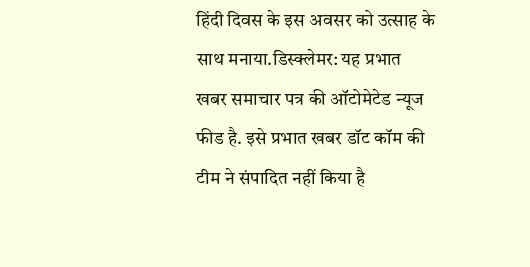हिंदी दिवस के इस अवसर को उत्साह के साथ मनाया.डिस्क्लेमर: यह प्रभात खबर समाचार पत्र की ऑटोमेटेड न्यूज फीड है. इसे प्रभात खबर डॉट कॉम की टीम ने संपादित नहीं किया है